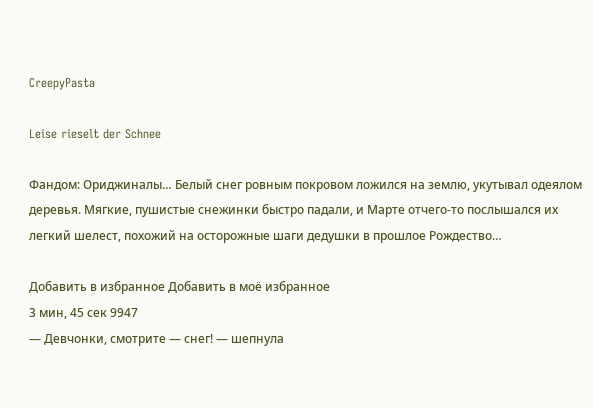CreepyPasta

Leise rieselt der Schnee

Фандом: Ориджиналы… Белый снег ровным покровом ложился на землю, укутывал одеялом деревья. Мягкие, пушистые снежинки быстро падали, и Марте отчего-то послышался их легкий шелест, похожий на осторожные шаги дедушки в прошлое Рождество…

Добавить в избранное Добавить в моё избранное
3 мин, 45 сек 9947
— Девчонки, смотрите — снег! — шепнула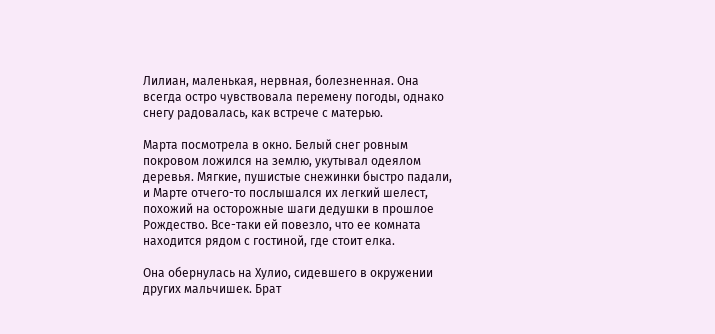Лилиан, маленькая, нервная, болезненная. Она всегда остро чувствовала перемену погоды, однако снегу радовалась, как встрече с матерью.

Марта посмотрела в окно. Белый снег ровным покровом ложился на землю, укутывал одеялом деревья. Мягкие, пушистые снежинки быстро падали, и Марте отчего-то послышался их легкий шелест, похожий на осторожные шаги дедушки в прошлое Рождество. Все-таки ей повезло, что ее комната находится рядом с гостиной, где стоит елка.

Она обернулась на Хулио, сидевшего в окружении других мальчишек. Брат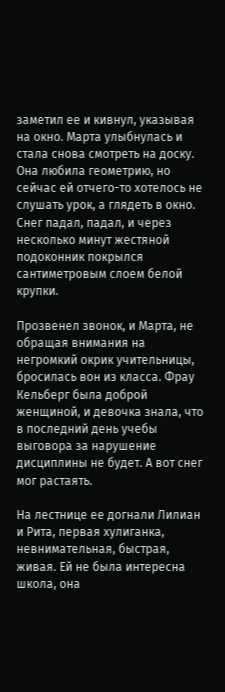заметил ее и кивнул, указывая на окно. Марта улыбнулась и стала снова смотреть на доску. Она любила геометрию, но сейчас ей отчего-то хотелось не слушать урок, а глядеть в окно. Снег падал, падал, и через несколько минут жестяной подоконник покрылся сантиметровым слоем белой крупки.

Прозвенел звонок, и Марта, не обращая внимания на негромкий окрик учительницы, бросилась вон из класса. Фрау Кельберг была доброй женщиной, и девочка знала, что в последний день учебы выговора за нарушение дисциплины не будет. А вот снег мог растаять.

На лестнице ее догнали Лилиан и Рита, первая хулиганка, невнимательная, быстрая, живая. Ей не была интересна школа, она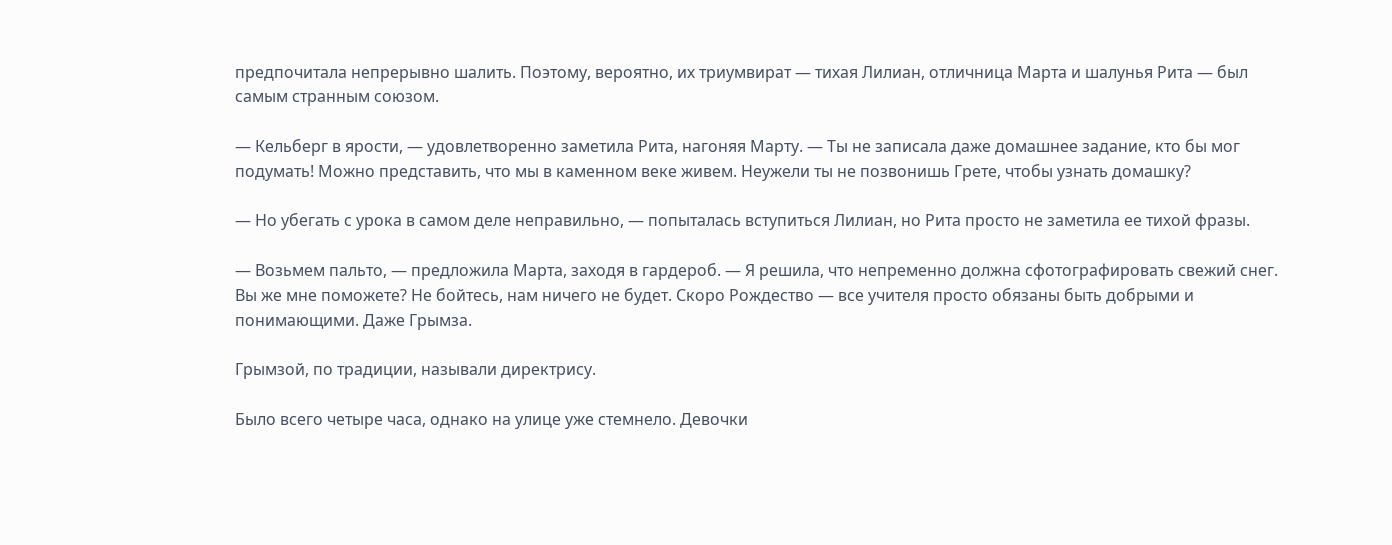предпочитала непрерывно шалить. Поэтому, вероятно, их триумвират — тихая Лилиан, отличница Марта и шалунья Рита — был самым странным союзом.

— Кельберг в ярости, — удовлетворенно заметила Рита, нагоняя Марту. — Ты не записала даже домашнее задание, кто бы мог подумать! Можно представить, что мы в каменном веке живем. Неужели ты не позвонишь Грете, чтобы узнать домашку?

— Но убегать с урока в самом деле неправильно, — попыталась вступиться Лилиан, но Рита просто не заметила ее тихой фразы.

— Возьмем пальто, — предложила Марта, заходя в гардероб. — Я решила, что непременно должна сфотографировать свежий снег. Вы же мне поможете? Не бойтесь, нам ничего не будет. Скоро Рождество — все учителя просто обязаны быть добрыми и понимающими. Даже Грымза.

Грымзой, по традиции, называли директрису.

Было всего четыре часа, однако на улице уже стемнело. Девочки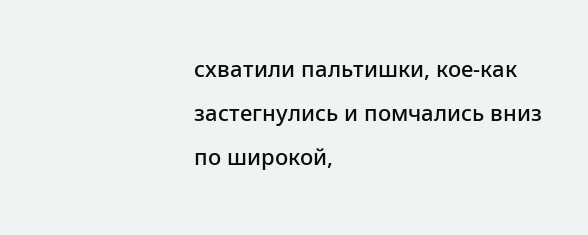схватили пальтишки, кое-как застегнулись и помчались вниз по широкой,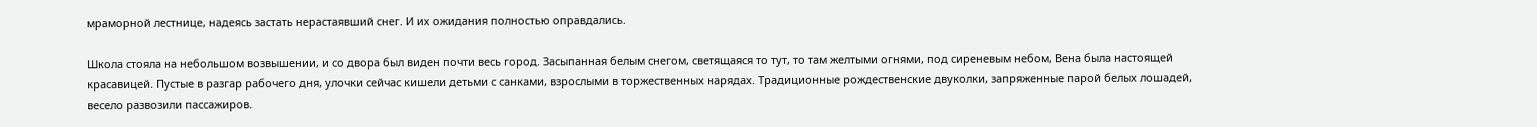мраморной лестнице, надеясь застать нерастаявший снег. И их ожидания полностью оправдались.

Школа стояла на небольшом возвышении, и со двора был виден почти весь город. Засыпанная белым снегом, светящаяся то тут, то там желтыми огнями, под сиреневым небом, Вена была настоящей красавицей. Пустые в разгар рабочего дня, улочки сейчас кишели детьми с санками, взрослыми в торжественных нарядах. Традиционные рождественские двуколки, запряженные парой белых лошадей, весело развозили пассажиров.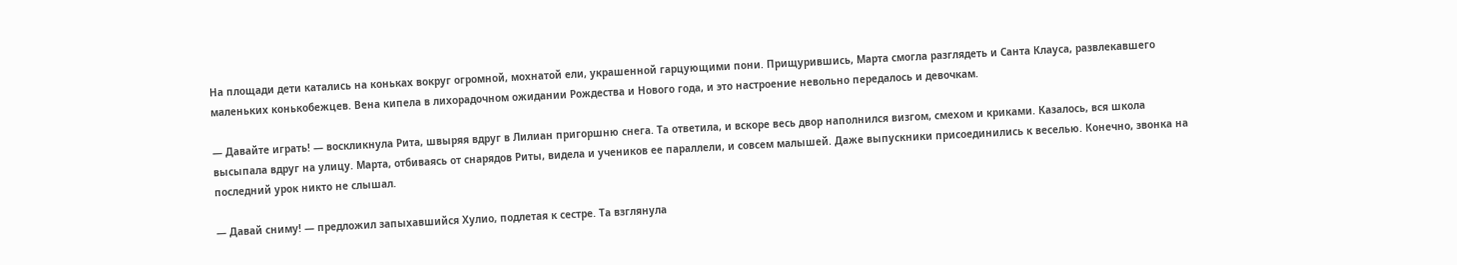На площади дети катались на коньках вокруг огромной, мохнатой ели, украшенной гарцующими пони. Прищурившись, Марта смогла разглядеть и Санта Клауса, развлекавшего маленьких конькобежцев. Вена кипела в лихорадочном ожидании Рождества и Нового года, и это настроение невольно передалось и девочкам.

— Давайте играть! — воскликнула Рита, швыряя вдруг в Лилиан пригоршню снега. Та ответила, и вскоре весь двор наполнился визгом, смехом и криками. Казалось, вся школа высыпала вдруг на улицу. Марта, отбиваясь от снарядов Риты, видела и учеников ее параллели, и совсем малышей. Даже выпускники присоединились к веселью. Конечно, звонка на последний урок никто не слышал.

— Давай сниму! — предложил запыхавшийся Хулио, подлетая к сестре. Та взглянула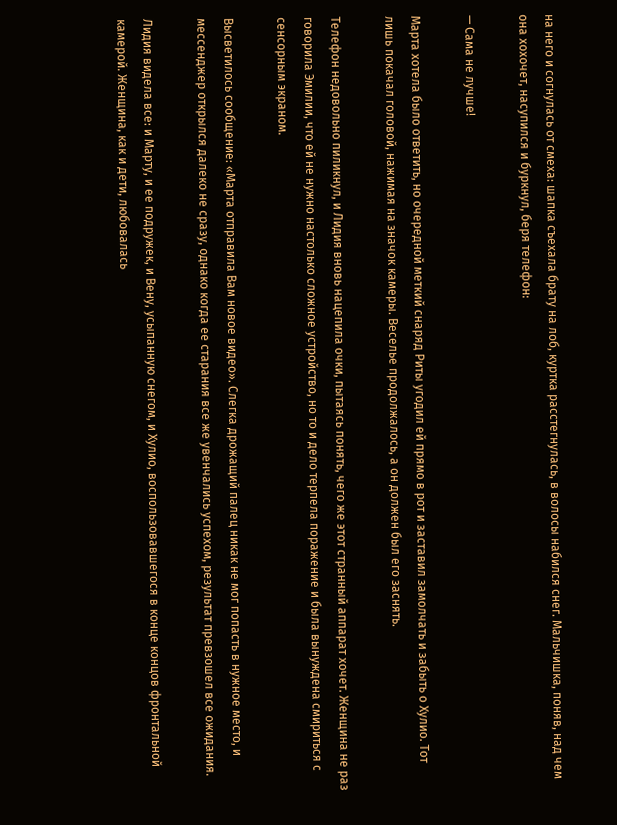на него и согнулась от смеха: шапка съехала брату на лоб, куртка расстегнулась, в волосы набился снег. Мальчишка, поняв, над чем она хохочет, насупился и буркнул, беря телефон:

— Сама не лучше!

Марта хотела было ответить, но очередной меткий снаряд Риты угодил ей прямо в рот и заставил замолчать и забыть о Хулио. Тот лишь покачал головой, нажимая на значок камеры. Веселье продолжалось, а он должен был его заснять.

Телефон недовольно пиликнул, и Лидия вновь нацепила очки, пытаясь понять, чего же этот странный аппарат хочет. Женщина не раз говорила Эмилии, что ей не нужно настолько сложное устройство, но то и дело терпела поражение и была вынуждена смириться с сенсорным экраном.

Высветилось сообщение: «Марта отправила Вам новое видео». Слегка дрожащий палец никак не мог попасть в нужное место, и мессенджер открылся далеко не сразу, однако когда ее старания все же увенчались успехом, результат превзошел все ожидания.

Лидия видела все: и Марту, и ее подружек, и Вену, усыпанную снегом, и Хулио, воспользовавшегося в конце концов фронтальной камерой. Женщина, как и дети, любовалась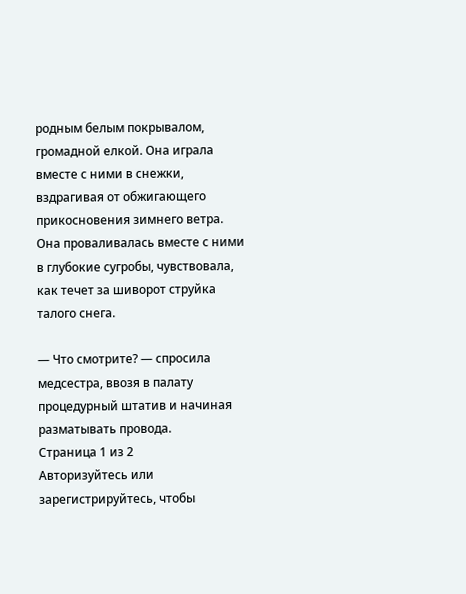родным белым покрывалом, громадной елкой. Она играла вместе с ними в снежки, вздрагивая от обжигающего прикосновения зимнего ветра. Она проваливалась вместе с ними в глубокие сугробы, чувствовала, как течет за шиворот струйка талого снега.

— Что смотрите? — спросила медсестра, ввозя в палату процедурный штатив и начиная разматывать провода.
Страница 1 из 2
Авторизуйтесь или зарегистрируйтесь, чтобы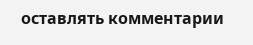оставлять комментарии